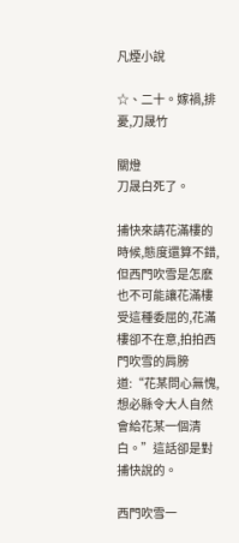凡煙小說

☆、二十。嫁禍,排憂,刀晟竹

關燈
刀晟白死了。

捕快來請花滿樓的時候,態度還算不錯,但西門吹雪是怎麽也不可能讓花滿樓受這種委屈的,花滿樓卻不在意,拍拍西門吹雪的肩膀道:“花某問心無愧,想必縣令大人自然會給花某一個清白。”這話卻是對捕快說的。

西門吹雪一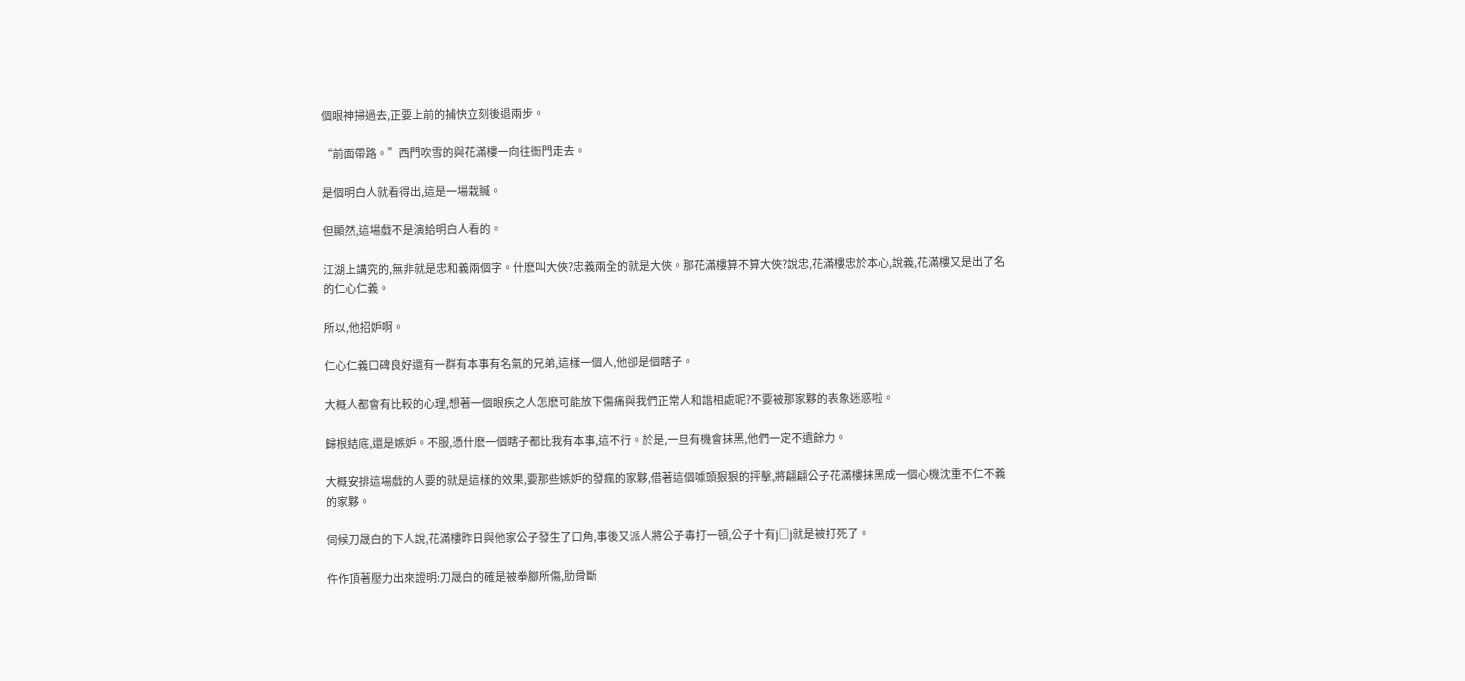個眼神掃過去,正要上前的捕快立刻後退兩步。

“前面帶路。”西門吹雪的與花滿樓一向往衙門走去。

是個明白人就看得出,這是一場栽贓。

但顯然,這場戲不是演給明白人看的。

江湖上講究的,無非就是忠和義兩個字。什麽叫大俠?忠義兩全的就是大俠。那花滿樓算不算大俠?說忠,花滿樓忠於本心,說義,花滿樓又是出了名的仁心仁義。

所以,他招妒啊。

仁心仁義口碑良好還有一群有本事有名氣的兄弟,這樣一個人,他卻是個瞎子。

大概人都會有比較的心理,想著一個眼疾之人怎麽可能放下傷痛與我們正常人和諧相處呢?不要被那家夥的表象迷惑啦。

歸根結底,還是嫉妒。不服,憑什麽一個瞎子都比我有本事,這不行。於是,一旦有機會抹黑,他們一定不遺餘力。

大概安排這場戲的人要的就是這樣的效果,要那些嫉妒的發瘋的家夥,借著這個噱頭狠狠的抨擊,將翩翩公子花滿樓抹黑成一個心機沈重不仁不義的家夥。

伺候刀晟白的下人說,花滿樓昨日與他家公子發生了口角,事後又派人將公子毒打一頓,公子十有j□j就是被打死了。

仵作頂著壓力出來證明:刀晟白的確是被拳腳所傷,肋骨斷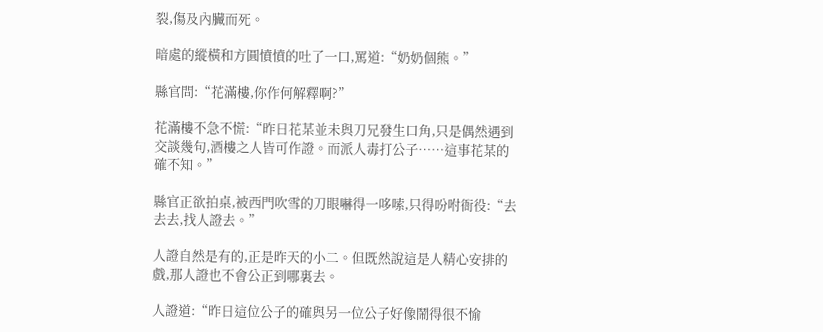裂,傷及內臟而死。

暗處的縱橫和方圓憤憤的吐了一口,罵道:“奶奶個熊。”

縣官問:“花滿樓,你作何解釋啊?”

花滿樓不急不慌:“昨日花某並未與刀兄發生口角,只是偶然遇到交談幾句,酒樓之人皆可作證。而派人毒打公子……這事花某的確不知。”

縣官正欲拍桌,被西門吹雪的刀眼嚇得一哆嗦,只得吩咐衙役:“去去去,找人證去。”

人證自然是有的,正是昨天的小二。但既然說這是人精心安排的戲,那人證也不會公正到哪裏去。

人證道:“昨日這位公子的確與另一位公子好像鬧得很不愉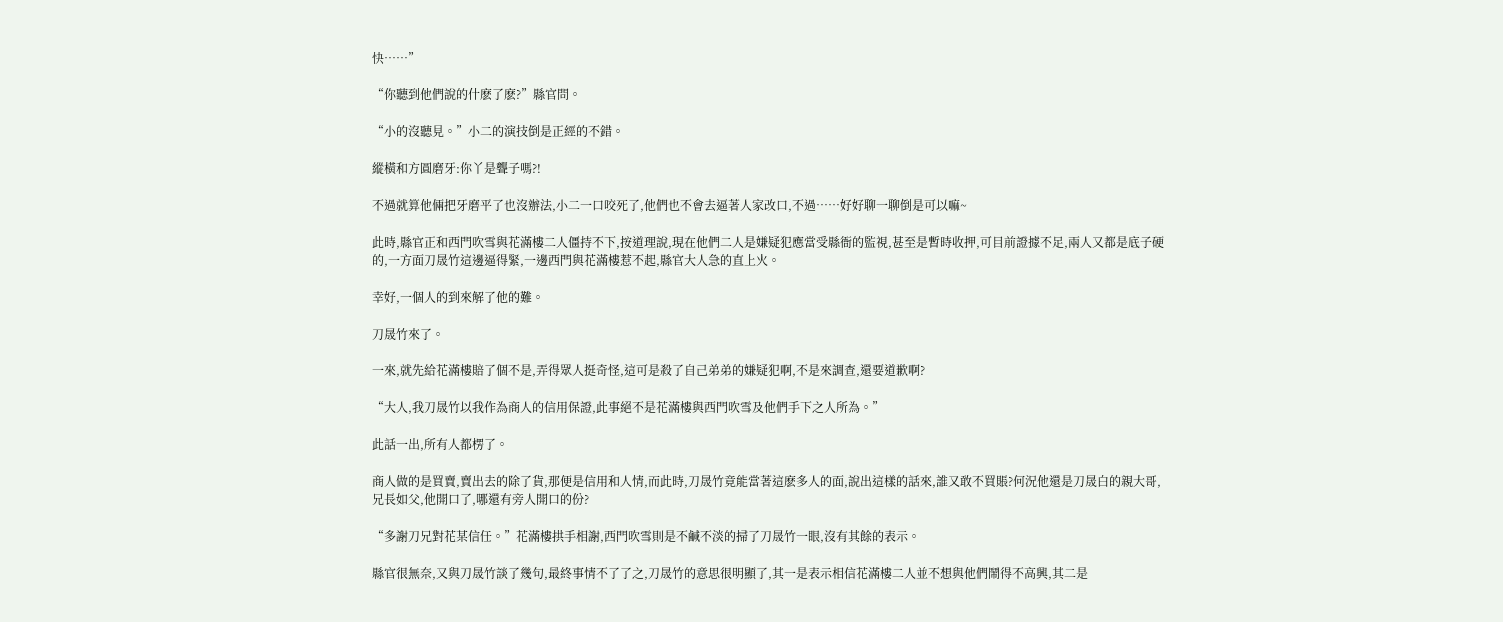快……”

“你聽到他們說的什麽了麽?”縣官問。

“小的沒聽見。”小二的演技倒是正經的不錯。

縱橫和方圓磨牙:你丫是聾子嗎?!

不過就算他倆把牙磨平了也沒辦法,小二一口咬死了,他們也不會去逼著人家改口,不過……好好聊一聊倒是可以嘛~

此時,縣官正和西門吹雪與花滿樓二人僵持不下,按道理說,現在他們二人是嫌疑犯應當受縣衙的監視,甚至是暫時收押,可目前證據不足,兩人又都是底子硬的,一方面刀晟竹這邊逼得緊,一邊西門與花滿樓惹不起,縣官大人急的直上火。

幸好,一個人的到來解了他的難。

刀晟竹來了。

一來,就先給花滿樓賠了個不是,弄得眾人挺奇怪,這可是殺了自己弟弟的嫌疑犯啊,不是來調查,還要道歉啊?

“大人,我刀晟竹以我作為商人的信用保證,此事絕不是花滿樓與西門吹雪及他們手下之人所為。”

此話一出,所有人都楞了。

商人做的是買賣,賣出去的除了貨,那便是信用和人情,而此時,刀晟竹竟能當著這麽多人的面,說出這樣的話來,誰又敢不買賬?何況他還是刀晟白的親大哥,兄長如父,他開口了,哪還有旁人開口的份?

“多謝刀兄對花某信任。”花滿樓拱手相謝,西門吹雪則是不鹹不淡的掃了刀晟竹一眼,沒有其餘的表示。

縣官很無奈,又與刀晟竹談了幾句,最終事情不了了之,刀晟竹的意思很明顯了,其一是表示相信花滿樓二人並不想與他們鬧得不高興,其二是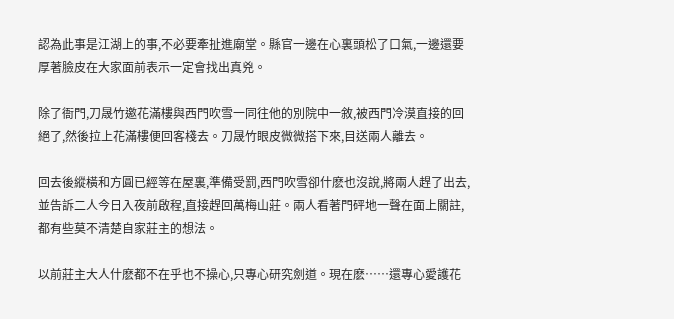認為此事是江湖上的事,不必要牽扯進廟堂。縣官一邊在心裏頭松了口氣,一邊還要厚著臉皮在大家面前表示一定會找出真兇。

除了衙門,刀晟竹邀花滿樓與西門吹雪一同往他的別院中一敘,被西門冷漠直接的回絕了,然後拉上花滿樓便回客棧去。刀晟竹眼皮微微搭下來,目送兩人離去。

回去後縱橫和方圓已經等在屋裏,準備受罰,西門吹雪卻什麽也沒說,將兩人趕了出去,並告訴二人今日入夜前啟程,直接趕回萬梅山莊。兩人看著門砰地一聲在面上關註,都有些莫不清楚自家莊主的想法。

以前莊主大人什麽都不在乎也不操心,只專心研究劍道。現在麽……還專心愛護花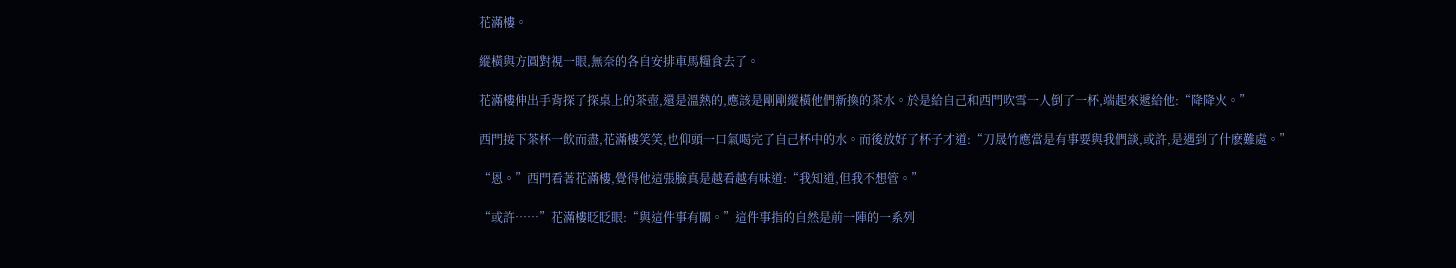花滿樓。

縱橫與方圓對視一眼,無奈的各自安排車馬糧食去了。

花滿樓伸出手背探了探桌上的茶壺,還是溫熱的,應該是剛剛縱橫他們新換的茶水。於是給自己和西門吹雪一人倒了一杯,端起來遞給他:“降降火。”

西門接下茶杯一飲而盡,花滿樓笑笑,也仰頭一口氣喝完了自己杯中的水。而後放好了杯子才道:“刀晟竹應當是有事要與我們談,或許,是遇到了什麽難處。”

“恩。”西門看著花滿樓,覺得他這張臉真是越看越有味道:“我知道,但我不想管。”

“或許……”花滿樓眨眨眼:“與這件事有關。”這件事指的自然是前一陣的一系列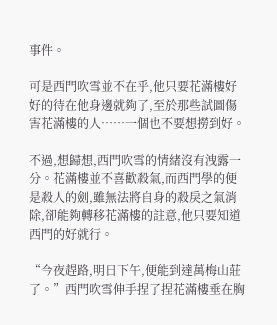事件。

可是西門吹雪並不在乎,他只要花滿樓好好的待在他身邊就夠了,至於那些試圖傷害花滿樓的人……一個也不要想撈到好。

不過,想歸想,西門吹雪的情緒沒有洩露一分。花滿樓並不喜歡殺氣,而西門學的便是殺人的劍,雖無法將自身的殺戾之氣消除,卻能夠轉移花滿樓的註意,他只要知道西門的好就行。

“今夜趕路,明日下午,便能到達萬梅山莊了。”西門吹雪伸手捏了捏花滿樓垂在胸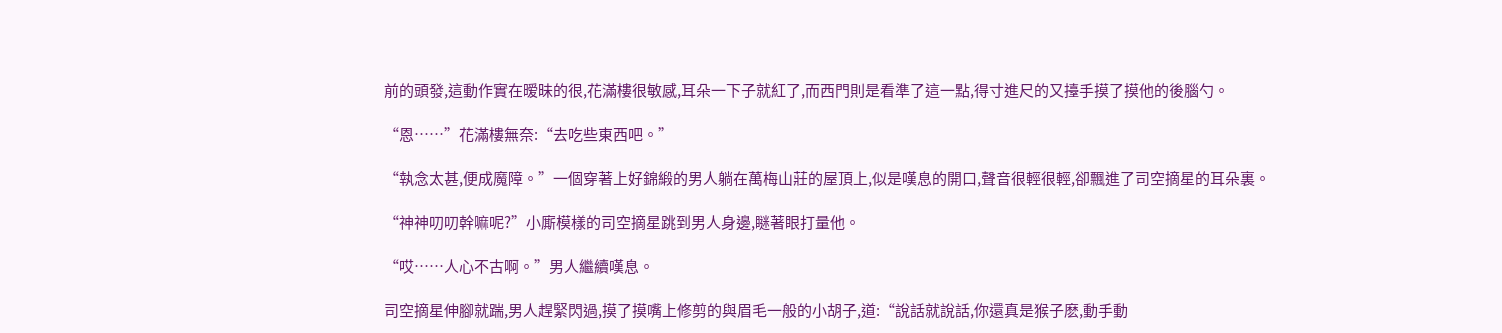前的頭發,這動作實在暧昧的很,花滿樓很敏感,耳朵一下子就紅了,而西門則是看準了這一點,得寸進尺的又擡手摸了摸他的後腦勺。

“恩……”花滿樓無奈:“去吃些東西吧。”

“執念太甚,便成魔障。”一個穿著上好錦緞的男人躺在萬梅山莊的屋頂上,似是嘆息的開口,聲音很輕很輕,卻飄進了司空摘星的耳朵裏。

“神神叨叨幹嘛呢?”小廝模樣的司空摘星跳到男人身邊,瞇著眼打量他。

“哎……人心不古啊。”男人繼續嘆息。

司空摘星伸腳就踹,男人趕緊閃過,摸了摸嘴上修剪的與眉毛一般的小胡子,道:“說話就說話,你還真是猴子麽,動手動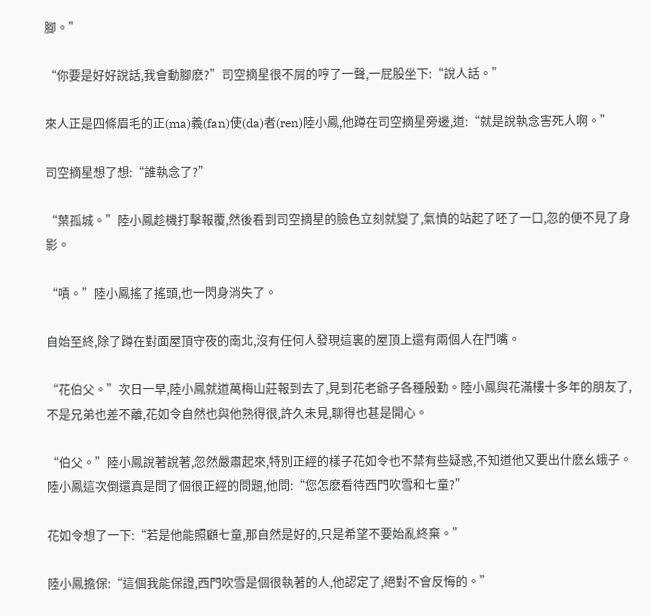腳。”

“你要是好好說話,我會動腳麽?”司空摘星很不屑的哼了一聲,一屁股坐下:“說人話。”

來人正是四條眉毛的正(ma)義(fan)使(da)者(ren)陸小鳳,他蹲在司空摘星旁邊,道:“就是說執念害死人啊。”

司空摘星想了想:“誰執念了?”

“葉孤城。”陸小鳳趁機打擊報覆,然後看到司空摘星的臉色立刻就變了,氣憤的站起了呸了一口,忽的便不見了身影。

“嘖。”陸小鳳搖了搖頭,也一閃身消失了。

自始至終,除了蹲在對面屋頂守夜的南北,沒有任何人發現這裏的屋頂上還有兩個人在鬥嘴。

“花伯父。”次日一早,陸小鳳就道萬梅山莊報到去了,見到花老爺子各種殷勤。陸小鳳與花滿樓十多年的朋友了,不是兄弟也差不離,花如令自然也與他熟得很,許久未見,聊得也甚是開心。

“伯父。”陸小鳳說著說著,忽然嚴肅起來,特別正經的樣子花如令也不禁有些疑惑,不知道他又要出什麽幺蛾子。陸小鳳這次倒還真是問了個很正經的問題,他問:“您怎麽看待西門吹雪和七童?”

花如令想了一下:“若是他能照顧七童,那自然是好的,只是希望不要始亂終棄。”

陸小鳳擔保:“這個我能保證,西門吹雪是個很執著的人,他認定了,絕對不會反悔的。”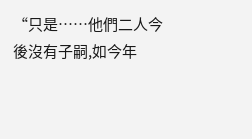“只是……他們二人今後沒有子嗣,如今年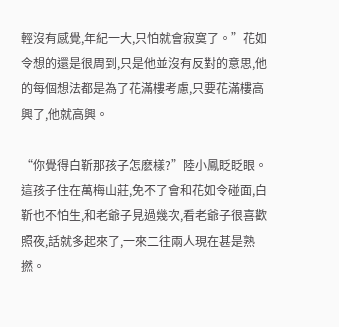輕沒有感覺,年紀一大,只怕就會寂寞了。”花如令想的還是很周到,只是他並沒有反對的意思,他的每個想法都是為了花滿樓考慮,只要花滿樓高興了,他就高興。

“你覺得白靳那孩子怎麽樣?”陸小鳳眨眨眼。這孩子住在萬梅山莊,免不了會和花如令碰面,白靳也不怕生,和老爺子見過幾次,看老爺子很喜歡照夜,話就多起來了,一來二往兩人現在甚是熟撚。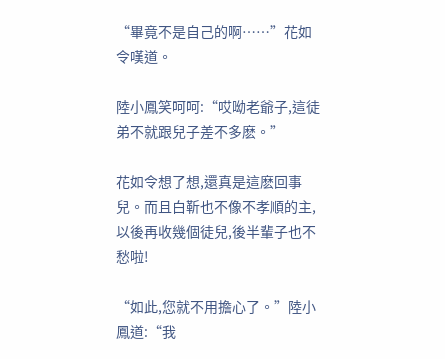“畢竟不是自己的啊……”花如令嘆道。

陸小鳳笑呵呵:“哎呦老爺子,這徒弟不就跟兒子差不多麽。”

花如令想了想,還真是這麽回事兒。而且白靳也不像不孝順的主,以後再收幾個徒兒,後半輩子也不愁啦!

“如此,您就不用擔心了。”陸小鳳道:“我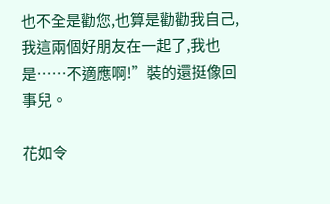也不全是勸您,也算是勸勸我自己,我這兩個好朋友在一起了,我也是……不適應啊!”裝的還挺像回事兒。

花如令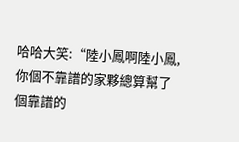哈哈大笑:“陸小鳳啊陸小鳳,你個不靠譜的家夥總算幫了個靠譜的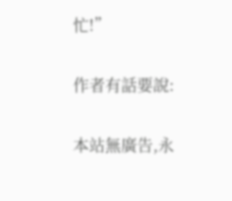忙!”

作者有話要說:

本站無廣告,永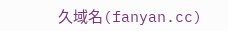久域名(fanyan.cc)